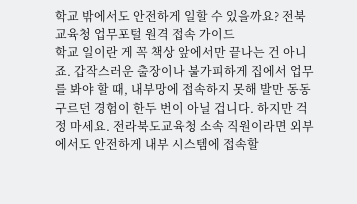학교 밖에서도 안전하게 일할 수 있을까요? 전북교육청 업무포털 원격 접속 가이드
학교 일이란 게 꼭 책상 앞에서만 끝나는 건 아니죠. 갑작스러운 출장이나 불가피하게 집에서 업무를 봐야 할 때, 내부망에 접속하지 못해 발만 동동 구르던 경험이 한두 번이 아닐 겁니다. 하지만 걱정 마세요. 전라북도교육청 소속 직원이라면 외부에서도 안전하게 내부 시스템에 접속할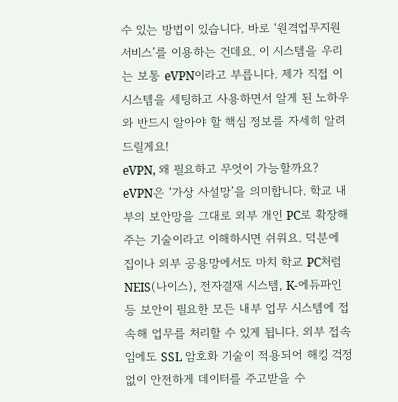수 있는 방법이 있습니다. 바로 ‘원격업무지원서비스’를 이용하는 건데요. 이 시스템을 우리는 보통 eVPN이라고 부릅니다. 제가 직접 이 시스템을 세팅하고 사용하면서 알게 된 노하우와 반드시 알아야 할 핵심 정보를 자세히 알려 드릴게요!
eVPN, 왜 필요하고 무엇이 가능할까요?
eVPN은 ‘가상 사설망’을 의미합니다. 학교 내부의 보안망을 그대로 외부 개인 PC로 확장해 주는 기술이라고 이해하시면 쉬워요. 덕분에 집이나 외부 공용망에서도 마치 학교 PC처럼 NEIS(나이스), 전자결재 시스템, K-에듀파인 등 보안이 필요한 모든 내부 업무 시스템에 접속해 업무를 처리할 수 있게 됩니다. 외부 접속임에도 SSL 암호화 기술이 적용되어 해킹 걱정 없이 안전하게 데이터를 주고받을 수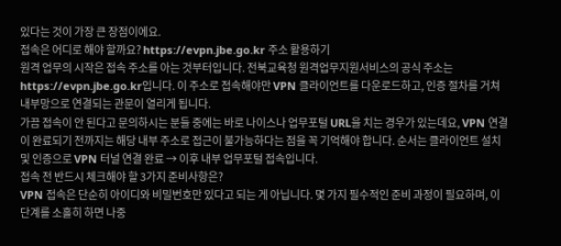있다는 것이 가장 큰 장점이에요.
접속은 어디로 해야 할까요? https://evpn.jbe.go.kr 주소 활용하기
원격 업무의 시작은 접속 주소를 아는 것부터입니다. 전북교육청 원격업무지원서비스의 공식 주소는 https://evpn.jbe.go.kr입니다. 이 주소로 접속해야만 VPN 클라이언트를 다운로드하고, 인증 절차를 거쳐 내부망으로 연결되는 관문이 열리게 됩니다.
가끔 접속이 안 된다고 문의하시는 분들 중에는 바로 나이스나 업무포털 URL을 치는 경우가 있는데요, VPN 연결이 완료되기 전까지는 해당 내부 주소로 접근이 불가능하다는 점을 꼭 기억해야 합니다. 순서는 클라이언트 설치 및 인증으로 VPN 터널 연결 완료 → 이후 내부 업무포털 접속입니다.
접속 전 반드시 체크해야 할 3가지 준비사항은?
VPN 접속은 단순히 아이디와 비밀번호만 있다고 되는 게 아닙니다. 몇 가지 필수적인 준비 과정이 필요하며, 이 단계를 소홀히 하면 나중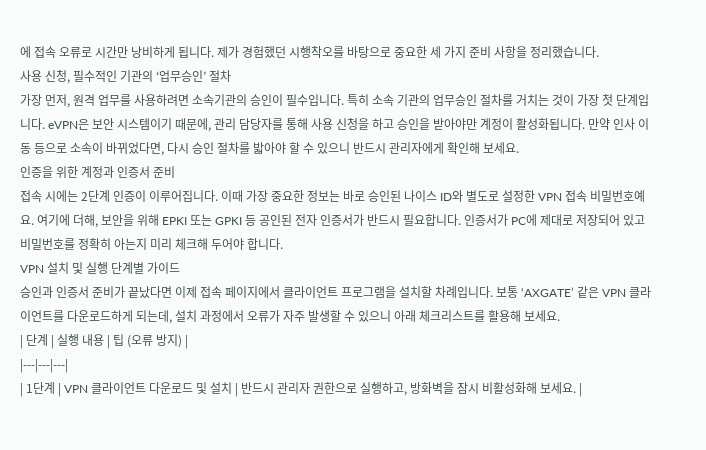에 접속 오류로 시간만 낭비하게 됩니다. 제가 경험했던 시행착오를 바탕으로 중요한 세 가지 준비 사항을 정리했습니다.
사용 신청, 필수적인 기관의 ‘업무승인’ 절차
가장 먼저, 원격 업무를 사용하려면 소속기관의 승인이 필수입니다. 특히 소속 기관의 업무승인 절차를 거치는 것이 가장 첫 단계입니다. eVPN은 보안 시스템이기 때문에, 관리 담당자를 통해 사용 신청을 하고 승인을 받아야만 계정이 활성화됩니다. 만약 인사 이동 등으로 소속이 바뀌었다면, 다시 승인 절차를 밟아야 할 수 있으니 반드시 관리자에게 확인해 보세요.
인증을 위한 계정과 인증서 준비
접속 시에는 2단계 인증이 이루어집니다. 이때 가장 중요한 정보는 바로 승인된 나이스 ID와 별도로 설정한 VPN 접속 비밀번호예요. 여기에 더해, 보안을 위해 EPKI 또는 GPKI 등 공인된 전자 인증서가 반드시 필요합니다. 인증서가 PC에 제대로 저장되어 있고 비밀번호를 정확히 아는지 미리 체크해 두어야 합니다.
VPN 설치 및 실행 단계별 가이드
승인과 인증서 준비가 끝났다면 이제 접속 페이지에서 클라이언트 프로그램을 설치할 차례입니다. 보통 ‘AXGATE’ 같은 VPN 클라이언트를 다운로드하게 되는데, 설치 과정에서 오류가 자주 발생할 수 있으니 아래 체크리스트를 활용해 보세요.
| 단계 | 실행 내용 | 팁 (오류 방지) |
|---|---|---|
| 1단계 | VPN 클라이언트 다운로드 및 설치 | 반드시 관리자 권한으로 실행하고, 방화벽을 잠시 비활성화해 보세요. |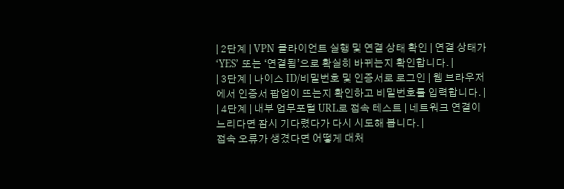| 2단계 | VPN 클라이언트 실행 및 연결 상태 확인 | 연결 상태가 ‘YES’ 또는 ‘연결됨’으로 확실히 바뀌는지 확인합니다. |
| 3단계 | 나이스 ID/비밀번호 및 인증서로 로그인 | 웹 브라우저에서 인증서 팝업이 뜨는지 확인하고 비밀번호를 입력합니다. |
| 4단계 | 내부 업무포털 URL로 접속 테스트 | 네트워크 연결이 느리다면 잠시 기다렸다가 다시 시도해 봅니다. |
접속 오류가 생겼다면 어떻게 대처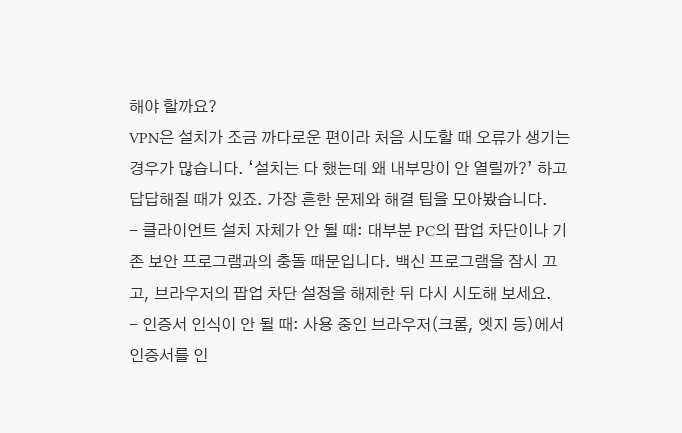해야 할까요?
VPN은 설치가 조금 까다로운 편이라 처음 시도할 때 오류가 생기는 경우가 많습니다. ‘설치는 다 했는데 왜 내부망이 안 열릴까?’ 하고 답답해질 때가 있죠. 가장 흔한 문제와 해결 팁을 모아봤습니다.
- 클라이언트 설치 자체가 안 될 때: 대부분 PC의 팝업 차단이나 기존 보안 프로그램과의 충돌 때문입니다. 백신 프로그램을 잠시 끄고, 브라우저의 팝업 차단 설정을 해제한 뒤 다시 시도해 보세요.
- 인증서 인식이 안 될 때: 사용 중인 브라우저(크롬, 엣지 등)에서 인증서를 인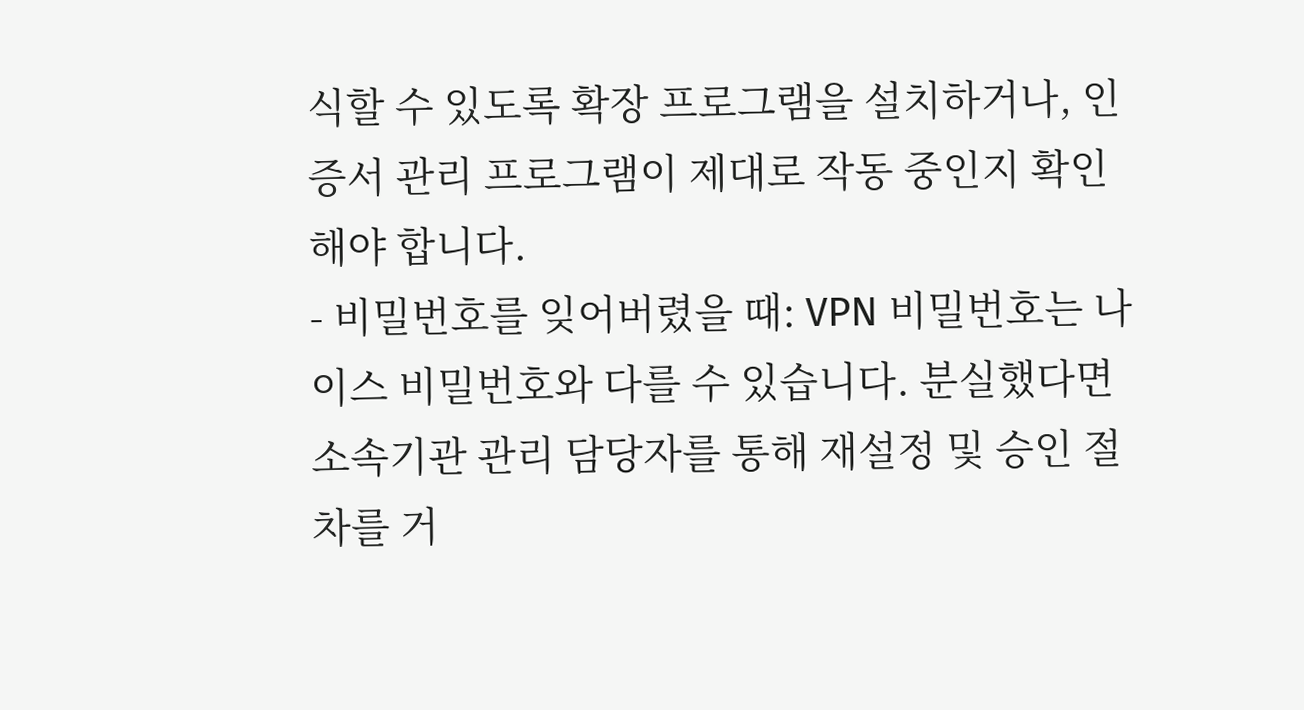식할 수 있도록 확장 프로그램을 설치하거나, 인증서 관리 프로그램이 제대로 작동 중인지 확인해야 합니다.
- 비밀번호를 잊어버렸을 때: VPN 비밀번호는 나이스 비밀번호와 다를 수 있습니다. 분실했다면 소속기관 관리 담당자를 통해 재설정 및 승인 절차를 거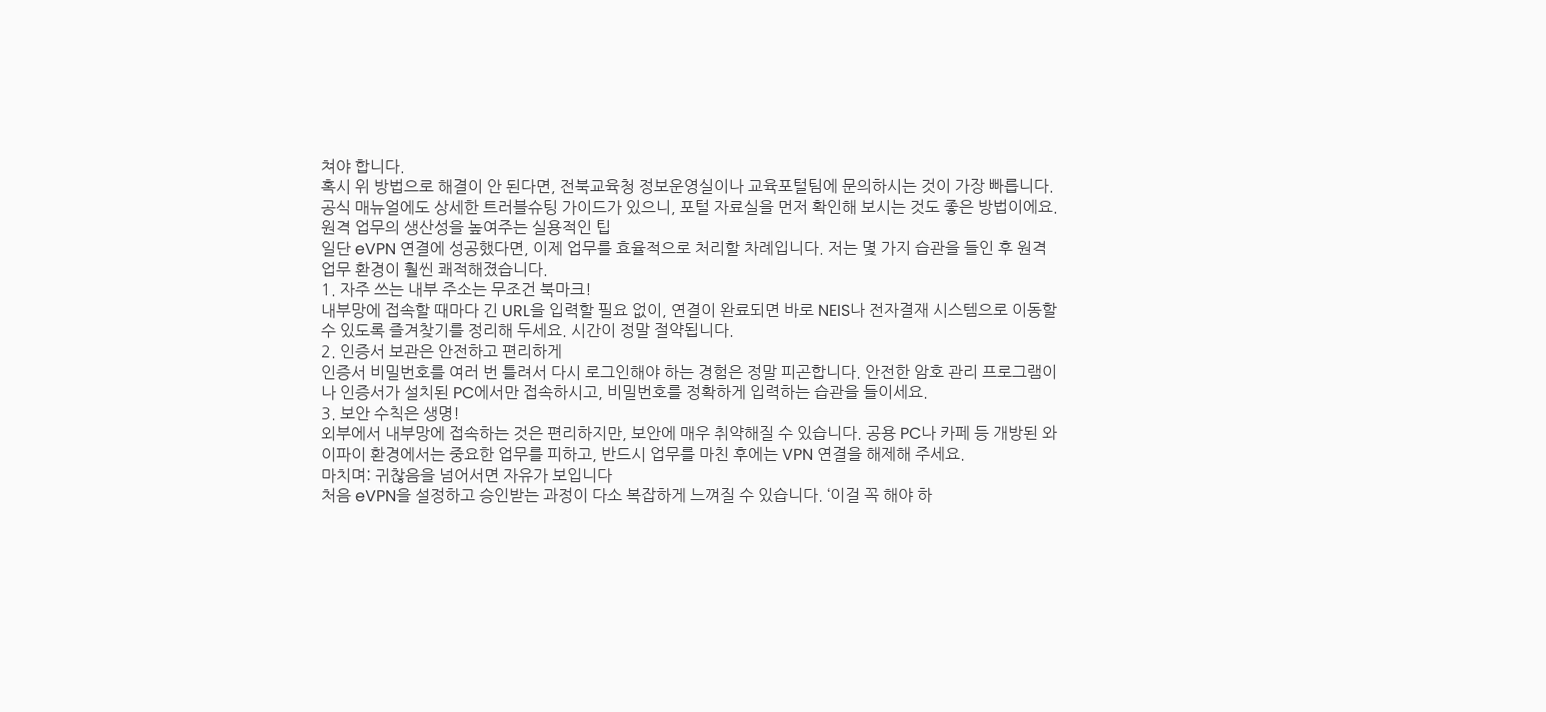쳐야 합니다.
혹시 위 방법으로 해결이 안 된다면, 전북교육청 정보운영실이나 교육포털팀에 문의하시는 것이 가장 빠릅니다. 공식 매뉴얼에도 상세한 트러블슈팅 가이드가 있으니, 포털 자료실을 먼저 확인해 보시는 것도 좋은 방법이에요.
원격 업무의 생산성을 높여주는 실용적인 팁
일단 eVPN 연결에 성공했다면, 이제 업무를 효율적으로 처리할 차례입니다. 저는 몇 가지 습관을 들인 후 원격 업무 환경이 훨씬 쾌적해졌습니다.
1. 자주 쓰는 내부 주소는 무조건 북마크!
내부망에 접속할 때마다 긴 URL을 입력할 필요 없이, 연결이 완료되면 바로 NEIS나 전자결재 시스템으로 이동할 수 있도록 즐겨찾기를 정리해 두세요. 시간이 정말 절약됩니다.
2. 인증서 보관은 안전하고 편리하게
인증서 비밀번호를 여러 번 틀려서 다시 로그인해야 하는 경험은 정말 피곤합니다. 안전한 암호 관리 프로그램이나 인증서가 설치된 PC에서만 접속하시고, 비밀번호를 정확하게 입력하는 습관을 들이세요.
3. 보안 수칙은 생명!
외부에서 내부망에 접속하는 것은 편리하지만, 보안에 매우 취약해질 수 있습니다. 공용 PC나 카페 등 개방된 와이파이 환경에서는 중요한 업무를 피하고, 반드시 업무를 마친 후에는 VPN 연결을 해제해 주세요.
마치며: 귀찮음을 넘어서면 자유가 보입니다
처음 eVPN을 설정하고 승인받는 과정이 다소 복잡하게 느껴질 수 있습니다. ‘이걸 꼭 해야 하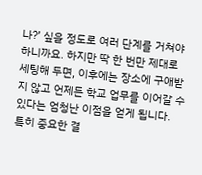나?’ 싶을 정도로 여러 단계를 거쳐야 하니까요. 하지만 딱 한 번만 제대로 세팅해 두면, 이후에는 장소에 구애받지 않고 언제든 학교 업무를 이어갈 수 있다는 엄청난 이점을 얻게 됩니다.
특히 중요한 결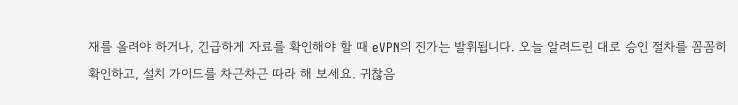재를 올려야 하거나, 긴급하게 자료를 확인해야 할 때 eVPN의 진가는 발휘됩니다. 오늘 알려드린 대로 승인 절차를 꼼꼼히 확인하고, 설치 가이드를 차근차근 따라 해 보세요. 귀찮음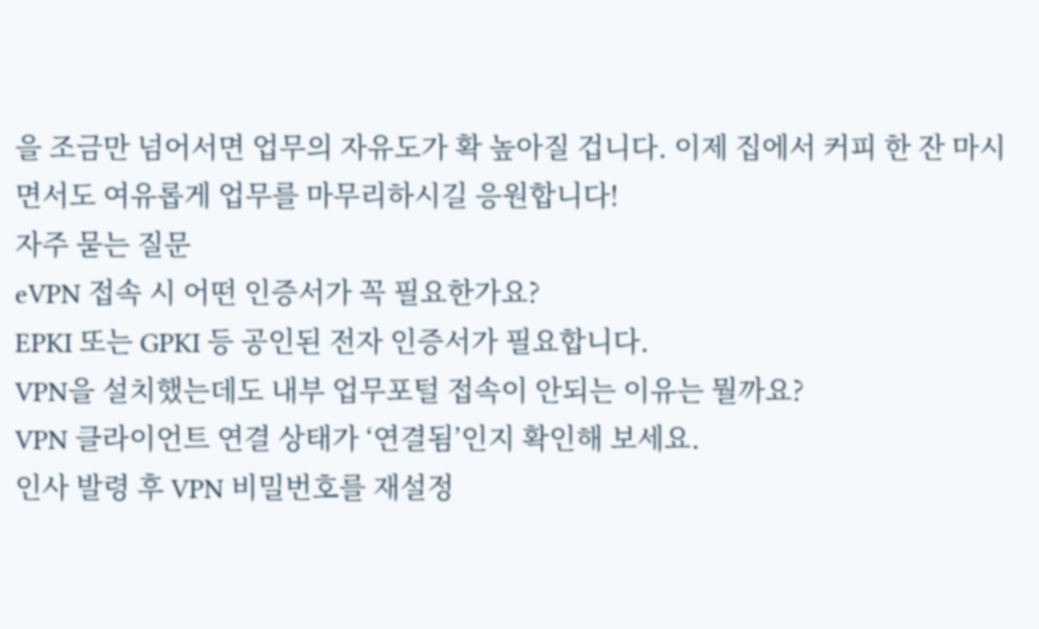을 조금만 넘어서면 업무의 자유도가 확 높아질 겁니다. 이제 집에서 커피 한 잔 마시면서도 여유롭게 업무를 마무리하시길 응원합니다!
자주 묻는 질문
eVPN 접속 시 어떤 인증서가 꼭 필요한가요?
EPKI 또는 GPKI 등 공인된 전자 인증서가 필요합니다.
VPN을 설치했는데도 내부 업무포털 접속이 안되는 이유는 뭘까요?
VPN 클라이언트 연결 상태가 ‘연결됨’인지 확인해 보세요.
인사 발령 후 VPN 비밀번호를 재설정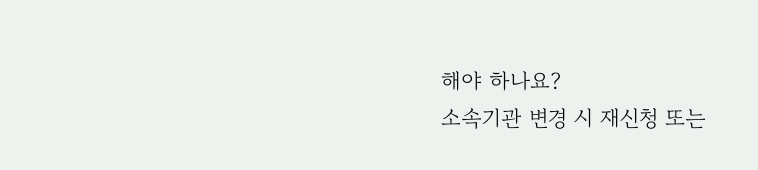해야 하나요?
소속기관 변경 시 재신청 또는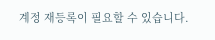계정 재등록이 필요할 수 있습니다.